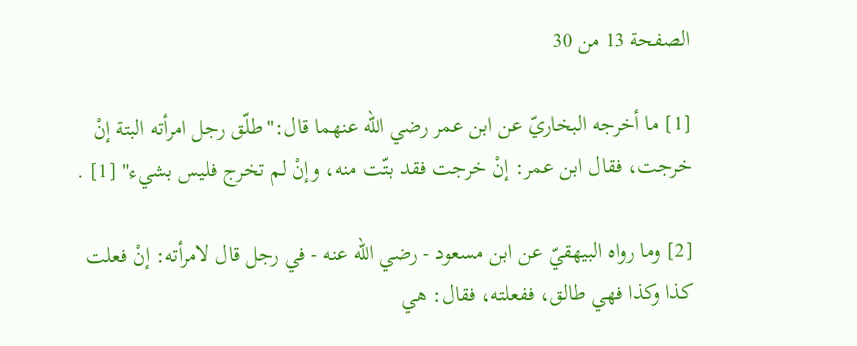الصفحة 13 من 30

[1] ما أخرجه البخاريّ عن ابن عمر رضي الله عنهما قال:"طلّق رجل امرأته البتة إنْ خرجت، فقال ابن عمر: إنْ خرجت فقد بتّت منه، وإنْ لم تخرج فليس بشيء" [1] .

[2] وما رواه البيهقيّ عن ابن مسعود - رضي الله عنه - في رجل قال لامرأته: إنْ فعلت كذا وكذا فهي طالق، ففعلته، فقال: هي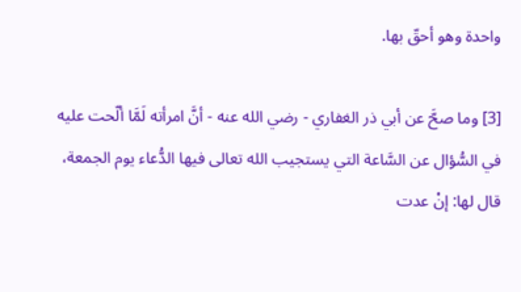واحدة وهو أحقّ بها.

[3] وما صحَّ عن أبي ذر الغفاري - رضي الله عنه - أنَّ امرأته لَمَّا ألّحت عليه في السُّؤال عن السَّاعة التي يستجيب الله تعالى فيها الدُّعاء يوم الجمعة، قال لها: إنْ عدت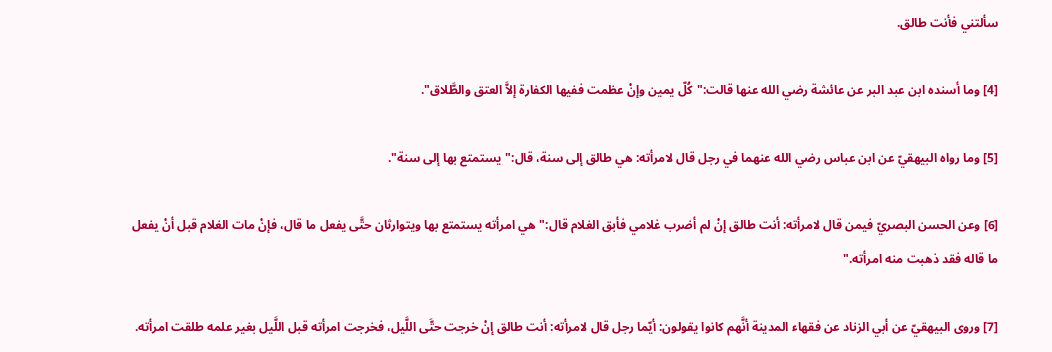سألتني فأنت طالق.

[4] وما أسنده ابن عبد البر عن عائشة رضي الله عنها قالت:"كُلّ يمين وإنْ عظمت ففيها الكفارة إلاَّ العتق والطَّلاق".

[5] وما رواه البيهقيّ عن ابن عباس رضي الله عنهما في رجل قال لامرأته: هي طالق إلى سنة، قال:"يستمتع بها إلى سنة".

[6] وعن الحسن البصريّ فيمن قال لامرأته: أنت طالق إنْ لم أضرب غلامي فأبق الغلام قال:"هي امرأته يستمتع بها ويتوارثان حتَّى يفعل ما قال، فإنْ مات الغلام قبل أنْ يفعل ما قاله فقد ذهبت منه امرأته."

[7] وروى البيهقيّ عن أبي الزناد عن فقهاء المدينة أنَّهم كانوا يقولون: أيّما رجل قال لامرأته: أنت طالق إنْ خرجت حتَّى اللَّيل، فخرجت امرأته قبل اللَّيل بغير علمه طلقت امرأته.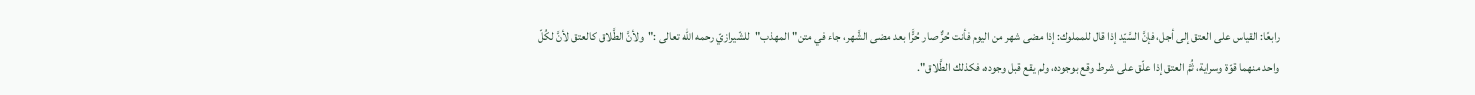رابعًا: القياس على العتق إلى أجل، فإنَّ السَّيّد إذا قال للمملوك: إذا مضى شهر من اليوم فأنت حُرٌّ صار حُرًَّا بعد مضى الشَّهر، جاء في متن"المهذب"للشّيرازيّ رحمه الله تعالى :"ولأنَّ الطَّلاق كالعتق لأنَّ لكُلّ واحد منهما قوّة وسراية، ثُمَّ العتق إذا علّق على شرط وقع بوجوده، ولم يقع قبل وجوده، فكذلك الطَّلاق".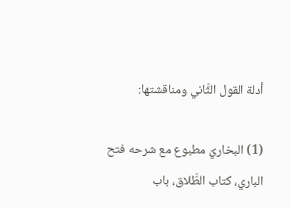أدلة القول الثَّاني ومناقشتها:

(1) البخاريّ مطبوع مع شرحه فتح الباري، كتاب الطَّلاق، باب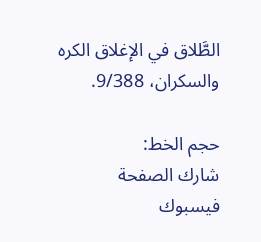الطَّلاق في الإغلاق الكره والسكران، 9/388.

حجم الخط:
شارك الصفحة
فيسبوك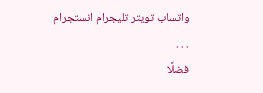واتساب تويتر تليجرام انستجرام
. . .
فضلًا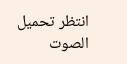انتظر تحميل الصوت